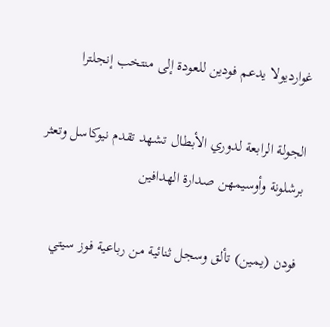غوارديولا يدعم فودين للعودة إلى منتخب إنجلترا

الجولة الرابعة لدوري الأبطال تشهد تقدم نيوكاسل وتعثر برشلونة وأوسيمهن صدارة الهدافين

فودن (يمين) تألق وسجل ثنائية من رباعية فوز سيتي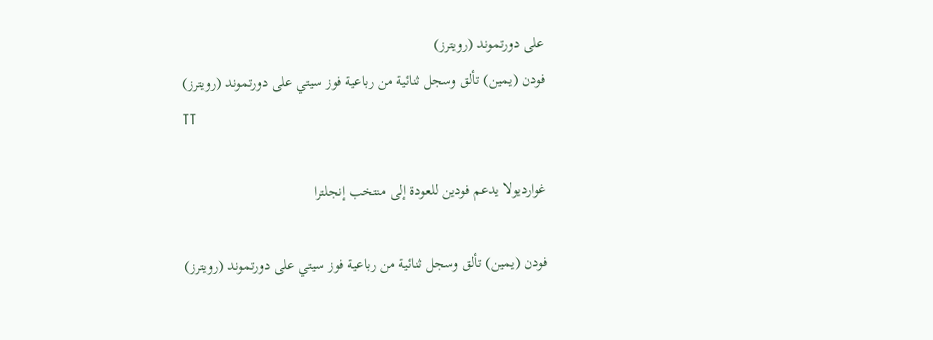على دورتموند (رويترز)
فودن (يمين) تألق وسجل ثنائية من رباعية فوز سيتي على دورتموند (رويترز)
TT

غوارديولا يدعم فودين للعودة إلى منتخب إنجلترا

فودن (يمين) تألق وسجل ثنائية من رباعية فوز سيتي على دورتموند (رويترز)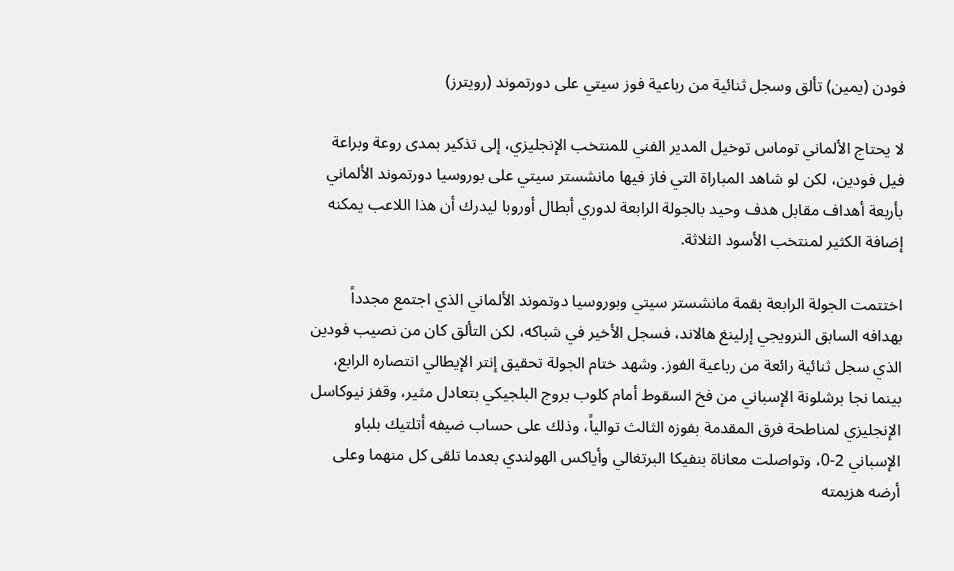فودن (يمين) تألق وسجل ثنائية من رباعية فوز سيتي على دورتموند (رويترز)

لا يحتاج الألماني توماس توخيل المدير الفني للمنتخب الإنجليزي، إلى تذكير بمدى روعة وبراعة فيل فودين، لكن لو شاهد المباراة التي فاز فيها مانشستر سيتي على بوروسيا دورتموند الألماني بأربعة أهداف مقابل هدف وحيد بالجولة الرابعة لدوري أبطال أوروبا ليدرك أن هذا اللاعب يمكنه إضافة الكثير لمنتخب الأسود الثلاثة.

اختتمت الجولة الرابعة بقمة مانشستر سيتي وبوروسيا دوتموند الألماني الذي اجتمع مجدداً بهدافه السابق النرويجي إرلينغ هالاند، فسجل الأخير في شباكه، لكن التألق كان من نصيب فودين الذي سجل ثنائية رائعة من رباعية الفوز. وشهد ختام الجولة تحقيق إنتر الإيطالي انتصاره الرابع، بينما نجا برشلونة الإسباني من فخ السقوط أمام كلوب بروج البلجيكي بتعادل مثير، وقفز نيوكاسل الإنجليزي لمناطحة فرق المقدمة بفوزه الثالث توالياً، وذلك على حساب ضيفه أتلتيك بلباو الإسباني 2-0، وتواصلت معاناة بنفيكا البرتغالي وأياكس الهولندي بعدما تلقى كل منهما وعلى أرضه هزيمته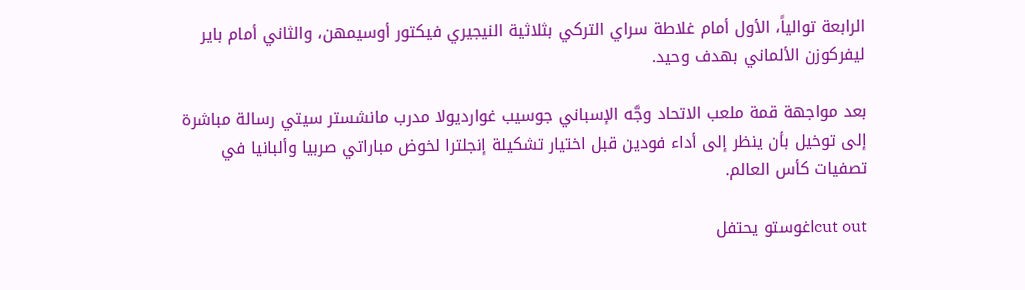الرابعة توالياً، الأول أمام غلاطة سراي التركي بثلاثية النيجيري فيكتور أوسيمهن، والثاني أمام باير ليفركوزن الألماني بهدف وحيد.

بعد مواجهة قمة ملعب الاتحاد وجَّه الإسباني جوسيب غوارديولا مدرب مانشستر سيتي رسالة مباشرة إلى توخيل بأن ينظر إلى أداء فودين قبل اختيار تشكيلة إنجلترا لخوض مباراتي صربيا وألبانيا في تصفيات كأس العالم.

cut outاغوستو يحتفل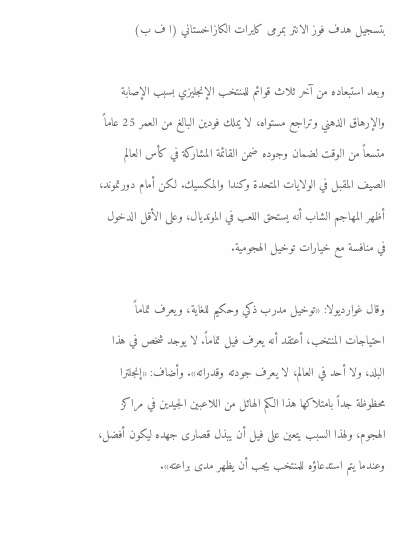بتسجيل هدف فوز الانتر بمرمى كايرات الكازاخستاني (ا ف ب)

وبعد استبعاده من آخر ثلاث قوائم للمنتخب الإنجليزي بسبب الإصابة والإرهاق الذهني وتراجع مستواه، لا يملك فودين البالغ من العمر 25 عاماً متسعاً من الوقت لضمان وجوده ضمن القائمة المشاركة في كأس العالم الصيف المقبل في الولايات المتحدة وكندا والمكسيك. لكن أمام دورتموند، أظهر المهاجم الشاب أنه يستحق اللعب في المونديال، وعلى الأقل الدخول في منافسة مع خيارات توخيل الهجومية.

وقال غوارديولا: «توخيل مدرب ذكي وحكيم للغاية، ويعرف تماماً احتياجات المنتخب، أعتقد أنه يعرف فيل تماماً. لا يوجد شخص في هذا البلد، ولا أحد في العالم، لا يعرف جودته وقدراته». وأضاف: «إنجلترا محظوظة جداً بامتلاكها هذا الكم الهائل من اللاعبين الجيدين في مراكز الهجوم، ولهذا السبب يتعين على فيل أن يبذل قصارى جهده ليكون أفضل، وعندما يتم استدعاؤه للمنتخب يجب أن يظهر مدى براعته».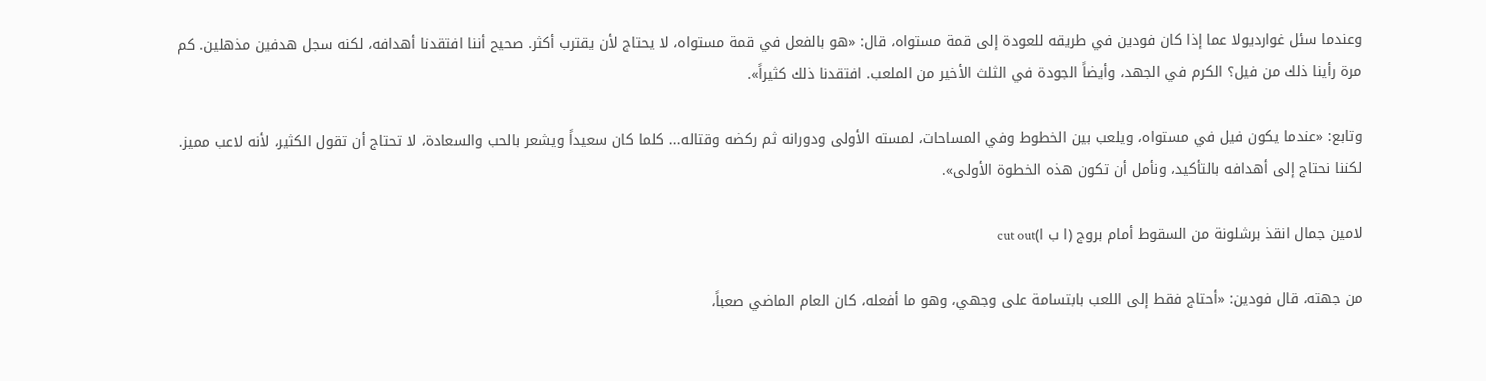وعندما سئل غوارديولا عما إذا كان فودين في طريقه للعودة إلى قمة مستواه، قال: «هو بالفعل في قمة مستواه، لا يحتاج لأن يقترب أكثر. صحيح أننا افتقدنا أهدافه، لكنه سجل هدفين مذهلين. كم مرة رأينا ذلك من فيل؟ الكرم في الجهد، وأيضاً الجودة في الثلث الأخير من الملعب. افتقدنا ذلك كثيراً».

وتابع: «عندما يكون فيل في مستواه، ويلعب بين الخطوط وفي المساحات، لمسته الأولى ودورانه ثم ركضه وقتاله... كلما كان سعيداً ويشعر بالحب والسعادة، لا تحتاج أن تقول الكثير، لأنه لاعب مميز. لكننا نحتاج إلى أهدافه بالتأكيد، ونأمل أن تكون هذه الخطوة الأولى».

لامين جمال انقذ برشلونة من السقوط أمام بروج (ا ب ا)cut out

من جهته، قال فودين: «أحتاج فقط إلى اللعب بابتسامة على وجهي، وهو ما أفعله، كان العام الماضي صعباً،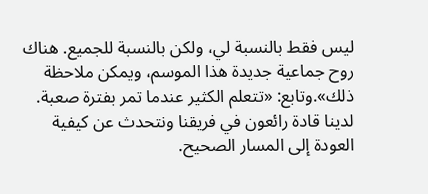ليس فقط بالنسبة لي، ولكن بالنسبة للجميع. هناك روح جماعية جديدة هذا الموسم، ويمكن ملاحظة ذلك».وتابع: «تتعلم الكثير عندما تمر بفترة صعبة. لدينا قادة رائعون في فريقنا ونتحدث عن كيفية العودة إلى المسار الصحيح.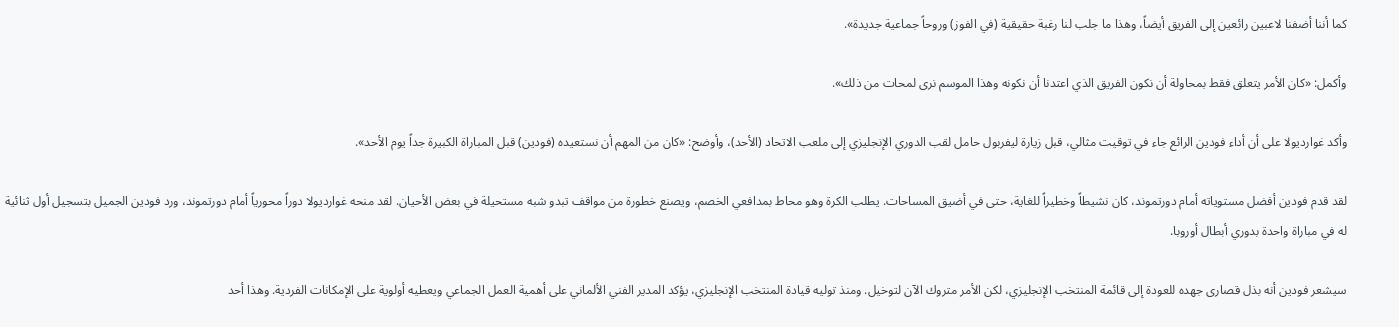كما أننا أضفنا لاعبين رائعين إلى الفريق أيضاً، وهذا ما جلب لنا رغبة حقيقية (في الفوز) وروحاً جماعية جديدة».

وأكمل: «كان الأمر يتعلق فقط بمحاولة أن نكون الفريق الذي اعتدنا أن نكونه وهذا الموسم نرى لمحات من ذلك».

وأكد غوارديولا على أن أداء فودين الرائع جاء في توقيت مثالي، قبل زيارة ليفربول حامل لقب الدوري الإنجليزي إلى ملعب الاتحاد (الأحد)، وأوضح: «كان من المهم أن نستعيده (فودين) قبل المباراة الكبيرة جداً يوم الأحد».

لقد قدم فودين أفضل مستوياته أمام دورتموند، كان نشيطاً وخطيراً للغاية، حتى في أضيق المساحات. يطلب الكرة وهو محاط بمدافعي الخصم، ويصنع خطورة من مواقف تبدو شبه مستحيلة في بعض الأحيان. لقد منحه غوارديولا دوراً محورياً أمام دورتموند، ورد فودين الجميل بتسجيل أول ثنائية له في مباراة واحدة بدوري أبطال أوروبا.

سيشعر فودين أنه بذل قصارى جهده للعودة إلى قائمة المنتخب الإنجليزي، لكن الأمر متروك الآن لتوخيل. ومنذ توليه قيادة المنتخب الإنجليزي، يؤكد المدير الفني الألماني على أهمية العمل الجماعي ويعطيه أولوية على الإمكانات الفردية. وهذا أحد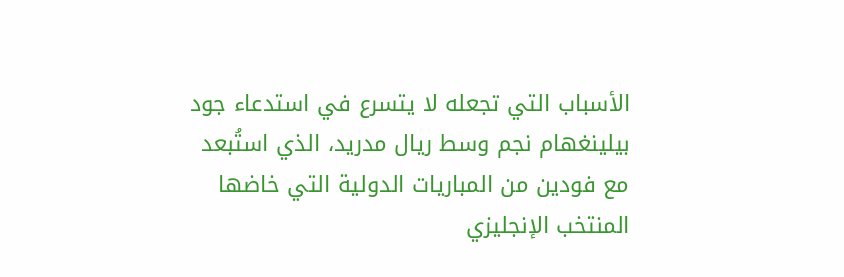الأسباب التي تجعله لا يتسرع في استدعاء جود بيلينغهام نجم وسط ريال مدريد، الذي استُبعد مع فودين من المباريات الدولية التي خاضها المنتخب الإنجليزي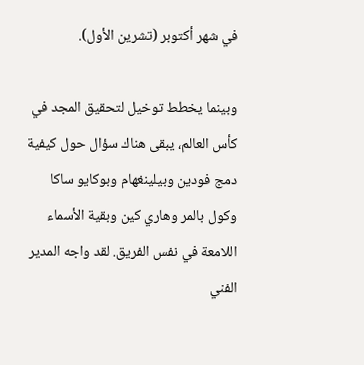في شهر أكتوبر (تشرين الأول).

وبينما يخطط توخيل لتحقيق المجد في كأس العالم، يبقى هناك سؤال حول كيفية دمج فودين وبيلينغهام وبوكايو ساكا وكول بالمر وهاري كين وبقية الأسماء اللامعة في نفس الفريق. لقد واجه المدير الفني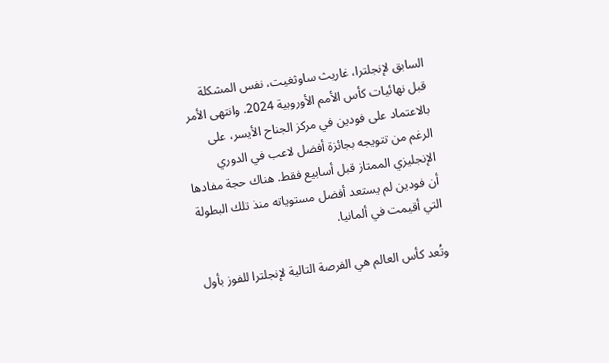السابق لإنجلترا، غاريث ساوثغيت، نفس المشكلة قبل نهائيات كأس الأمم الأوروبية 2024. وانتهى الأمر بالاعتماد على فودين في مركز الجناح الأيسر، على الرغم من تتويجه بجائزة أفضل لاعب في الدوري الإنجليزي الممتاز قبل أسابيع فقط. هناك حجة مفادها أن فودين لم يستعد أفضل مستوياته منذ تلك البطولة التي أقيمت في ألمانيا.

وتُعد كأس العالم هي الفرصة التالية لإنجلترا للفوز بأول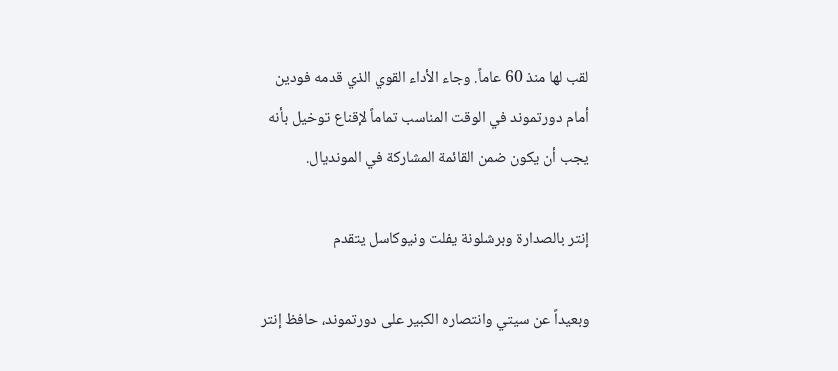لقب لها منذ 60 عاماً. وجاء الأداء القوي الذي قدمه فودين أمام دورتموند في الوقت المناسب تماماً لإقناع توخيل بأنه يجب أن يكون ضمن القائمة المشاركة في المونديال.

إنتر بالصدارة وبرشلونة يفلت ونيوكاسل يتقدم

وبعيداً عن سيتي وانتصاره الكبير على دورتموند، حافظ إنتر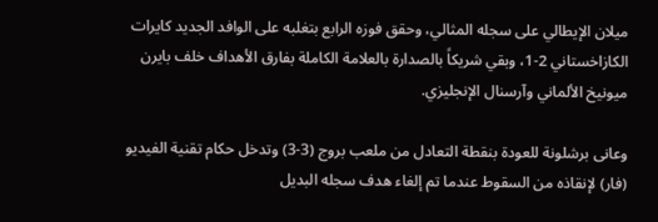ميلان الإيطالي على سجله المثالي، وحقق فوزه الرابع بتغلبه على الوافد الجديد كايرات الكازاخستاني 2-1، وبقي شريكاً بالصدارة بالعلامة الكاملة بفارق الأهداف خلف بايرن ميونيخ الألماني وآرسنال الإنجليزي.

وعانى برشلونة للعودة بنقطة التعادل من ملعب بروج (3-3) وتدخل حكام تقنية الفيديو (فار) لإنقاذه من السقوط عندما تم إلغاء هدف سجله البديل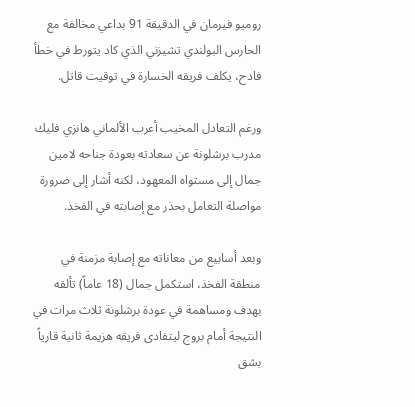روميو فيرمان في الدقيقة 91 بداعي مخالفة مع الحارس البولندي تشيزني الذي كاد يتورط في خطأ فادح، يكلف فريقه الخسارة في توقيت قاتل.

ورغم التعادل المخيب أعرب الألماني هانزي فليك مدرب برشلونة عن سعادته بعودة جناحه لامين جمال إلى مستواه المعهود، لكنه أشار إلى ضرورة مواصلة التعامل بحذر مع إصابته في الفخذ.

وبعد أسابيع من معاناته مع إصابة مزمنة في منطقة الفخذ، استكمل جمال (18 عاماً) تألقه بهدف ومساهمة في عودة برشلونة ثلاث مرات في النتيجة أمام بروج ليتفادى فريقه هزيمة ثانية قارياً بشق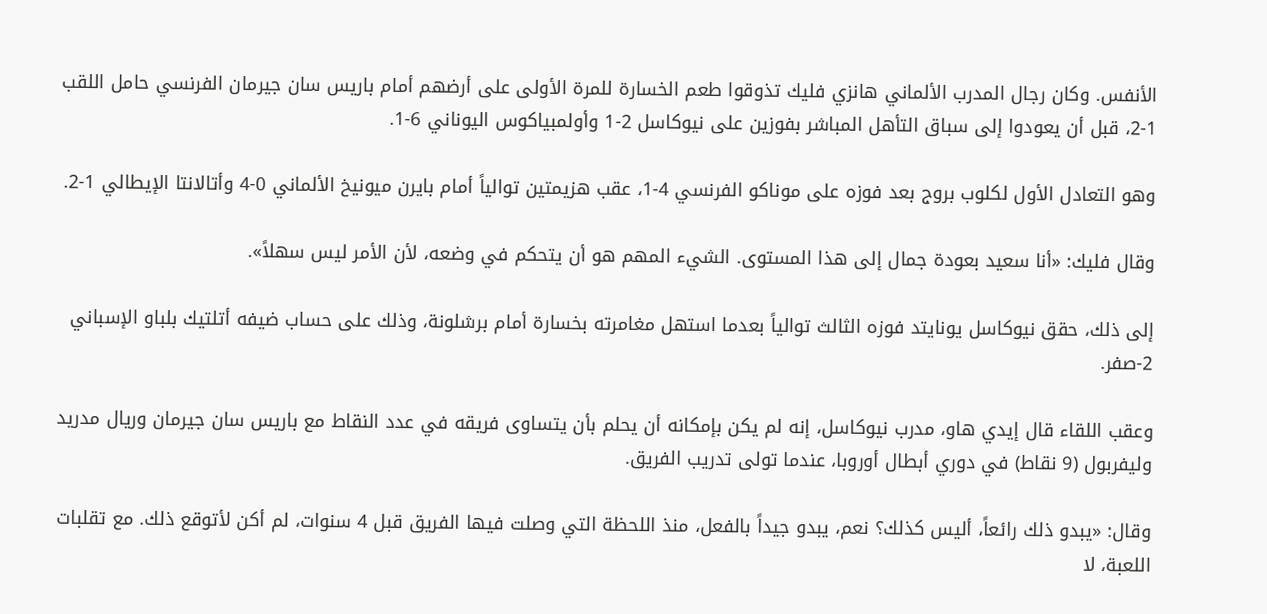الأنفس. وكان رجال المدرب الألماني هانزي فليك تذوقوا طعم الخسارة للمرة الأولى على أرضهم أمام باريس سان جيرمان الفرنسي حامل اللقب 1-2، قبل أن يعودوا إلى سباق التأهل المباشر بفوزين على نيوكاسل 2-1 وأولمبياكوس اليوناني 6-1.

وهو التعادل الأول لكلوب بروج بعد فوزه على موناكو الفرنسي 4-1، عقب هزيمتين توالياً أمام بايرن ميونيخ الألماني 0-4 وأتالانتا الإيطالي 1-2.

وقال فليك: «أنا سعيد بعودة جمال إلى هذا المستوى. الشيء المهم هو أن يتحكم في وضعه، لأن الأمر ليس سهلاً».

إلى ذلك، حقق نيوكاسل يونايتد فوزه الثالث توالياً بعدما استهل مغامرته بخسارة أمام برشلونة، وذلك على حساب ضيفه أتلتيك بلباو الإسباني 2-صفر.

وعقب اللقاء قال إيدي هاو، مدرب نيوكاسل، إنه لم يكن بإمكانه أن يحلم بأن يتساوى فريقه في عدد النقاط مع باريس سان جيرمان وريال مدريد وليفربول (9 نقاط) في دوري أبطال أوروبا، عندما تولى تدريب الفريق.

وقال: «يبدو ذلك رائعاً، أليس كذلك؟ نعم، يبدو جيداً بالفعل، منذ اللحظة التي وصلت فيها الفريق قبل 4 سنوات، لم أكن لأتوقع ذلك. مع تقلبات اللعبة، لا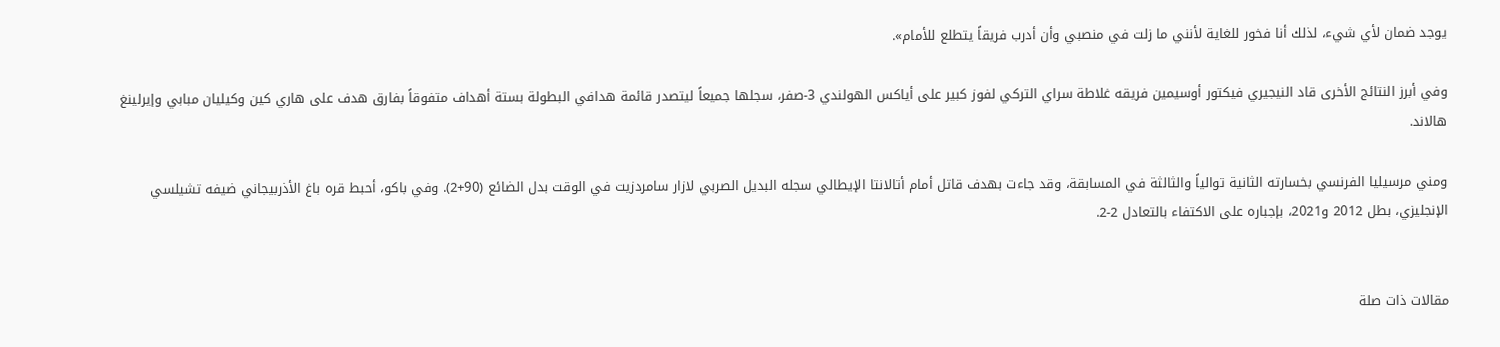يوجد ضمان لأي شيء، لذلك أنا فخور للغاية لأنني ما زلت في منصبي وأن أدرب فريقاً يتطلع للأمام».

وفي أبرز النتائج الأخرى قاد النيجيري فيكتور أوسيمين فريقه غلاطة سراي التركي لفوز كبير على أياكس الهولندي 3-صفر، سجلها جميعاً ليتصدر قائمة هدافي البطولة بستة أهداف متفوقاً بفارق هدف على هاري كين وكيليان مبابي وإيرلينغ هالاند.

ومني مرسيليا الفرنسي بخسارته الثانية توالياً والثالثة في المسابقة، وقد جاءت بهدف قاتل أمام أتالانتا الإيطالي سجله البديل الصربي لازار سامردزيت في الوقت بدل الضائع (90+2). وفي باكو، أحبط قره باغ الأذربيجاني ضيفه تشيلسي الإنجليزي، بطل 2012 و2021، بإجباره على الاكتفاء بالتعادل 2-2.


مقالات ذات صلة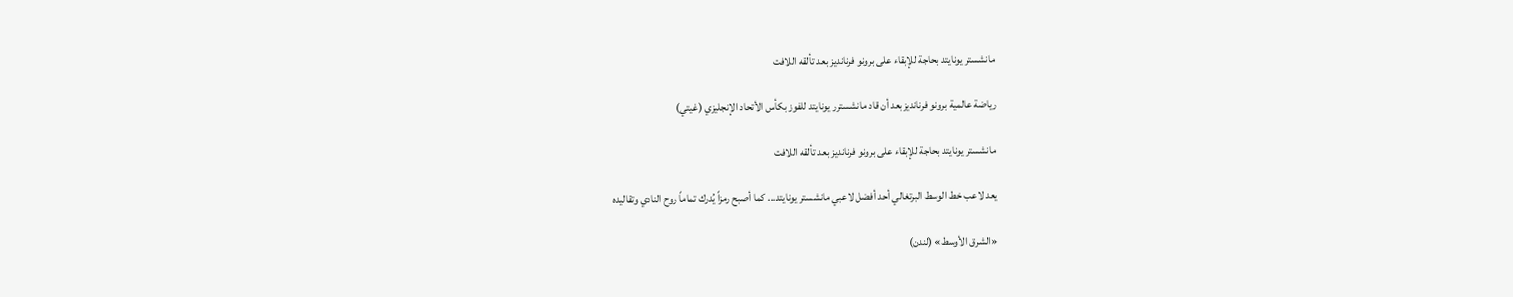مانشستر يونايتد بحاجة للإبقاء على برونو فرنانديز بعد تألقه اللافت

رياضة عالمية برونو فرنانديزبعد أن قاد مانشسترر يونايتد للفوز بكأس الأتحاد الإنجليزي (غيتي)

مانشستر يونايتد بحاجة للإبقاء على برونو فرنانديز بعد تألقه اللافت

يعد لاعب خط الوسط البرتغالي أحد أفضل لاعبي مانشستر يونايتد... كما أصبح رمزاً يُدرك تماماً روح النادي وتقاليده

«الشرق الأوسط» (لندن)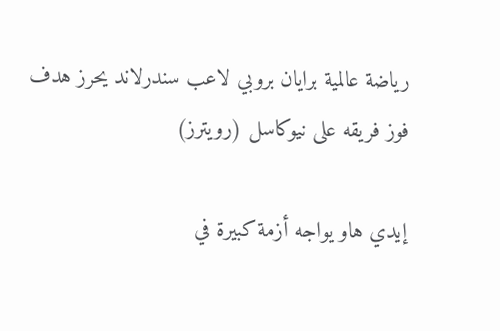رياضة عالمية برايان بروبي لاعب سندرلاند يحرز هدف فوز فريقه على نيوكاسل (رويترز)

إيدي هاو يواجه أزمة كبيرة في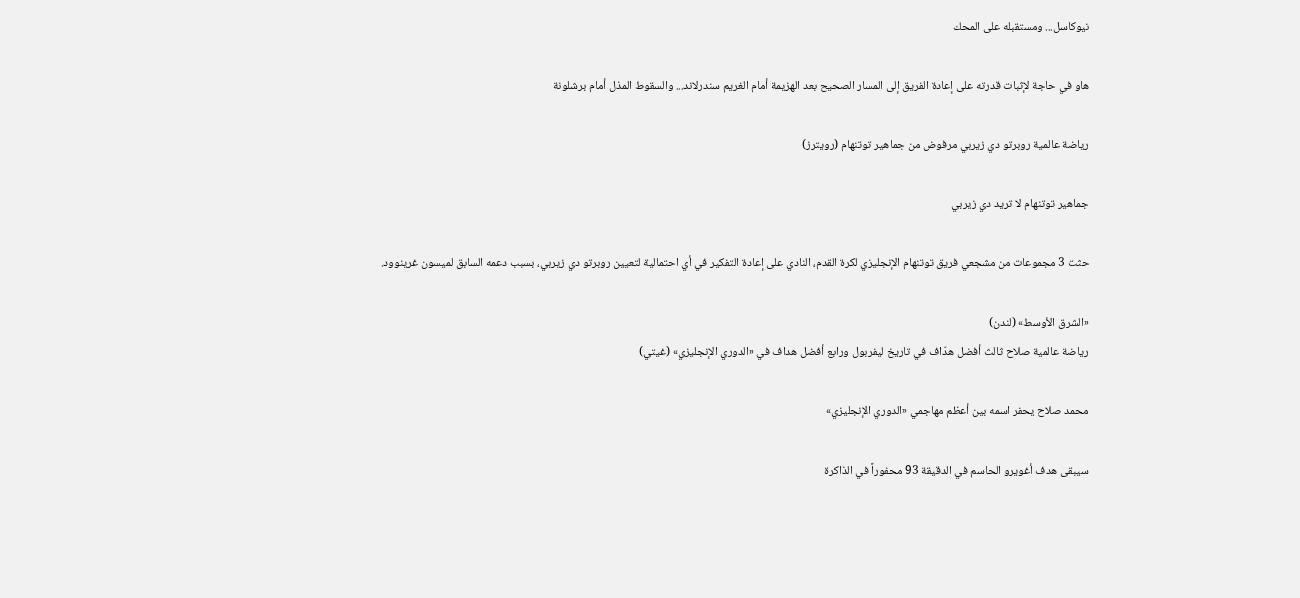نيوكاسل... ومستقبله على المحك

هاو في حاجة لإثبات قدرته على إعادة الفريق إلى المسار الصحيح بعد الهزيمة أمام الغريم سندرلاند... والسقوط المذل أمام برشلونة

رياضة عالمية روبرتو دي زيربي مرفوض من جماهير توتنهام (رويترز)

جماهير توتنهام لا تريد دي زيربي

حثت 3 مجموعات من مشجعي فريق توتنهام الإنجليزي لكرة القدم، النادي على إعادة التفكير في أي احتمالية لتعيين روبرتو دي زيربي، بسبب دعمه السابق لميسون غرينوود.

«الشرق الأوسط» (لندن)
رياضة عالمية صلاح ثالث أفضل هدّاف في تاريخ ليفربول ورابع أفضل هداف في «الدوري الإنجليزي» (غيتي)

محمد صلاح يحفر اسمه بين أعظم مهاجمي «الدوري الإنجليزي»

سيبقى هدف أغويرو الحاسم في الدقيقة 93 محفوراً في الذاكرة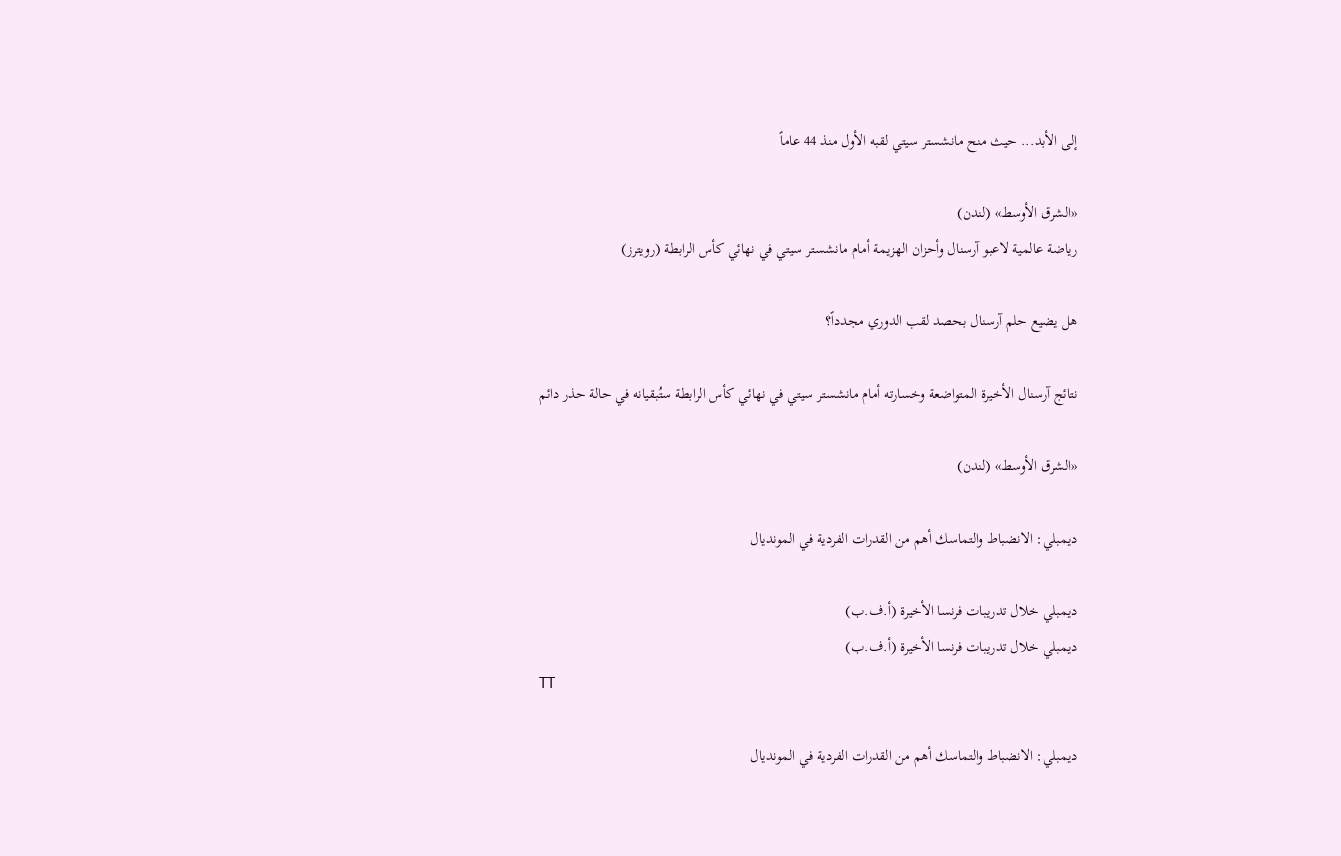إلى الأبد... حيث منح مانشستر سيتي لقبه الأول منذ 44 عاماً

«الشرق الأوسط» (لندن)
رياضة عالمية لاعبو آرسنال وأحزان الهزيمة أمام مانشستر سيتي في نهائي كأس الرابطة (رويترز)

هل يضيع حلم آرسنال بحصد لقب الدوري مجدداً؟

نتائج آرسنال الأخيرة المتواضعة وخسارته أمام مانشستر سيتي في نهائي كأس الرابطة ستُبقيانه في حالة حذر دائم

«الشرق الأوسط» (لندن)

ديمبلي: الانضباط والتماسك أهم من القدرات الفردية في المونديال

ديمبلي خلال تدريبات فرنسا الأخيرة (أ.ف.ب)
ديمبلي خلال تدريبات فرنسا الأخيرة (أ.ف.ب)
TT

ديمبلي: الانضباط والتماسك أهم من القدرات الفردية في المونديال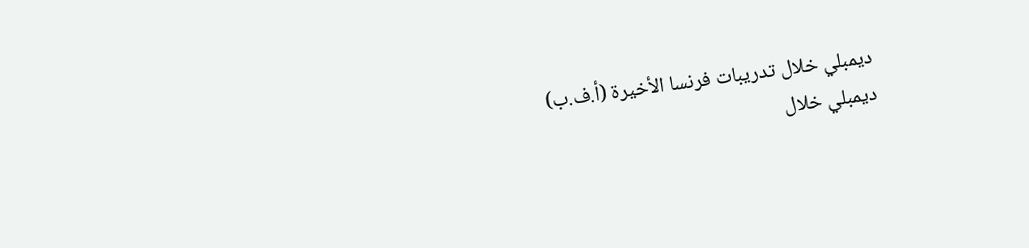ديمبلي خلال تدريبات فرنسا الأخيرة (أ.ف.ب)
ديمبلي خلال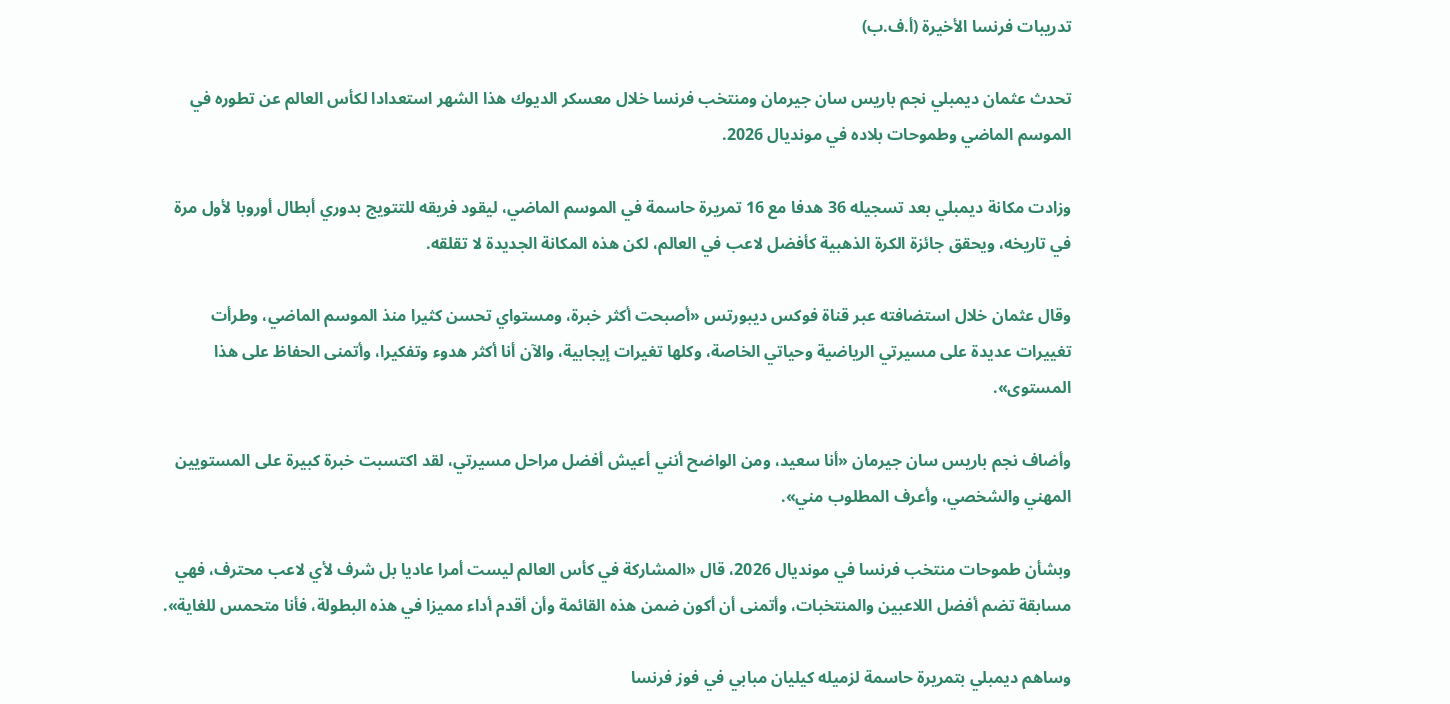تدريبات فرنسا الأخيرة (أ.ف.ب)

تحدث عثمان ديمبلي نجم باريس سان جيرمان ومنتخب فرنسا خلال معسكر الديوك هذا الشهر استعدادا لكأس العالم عن تطوره في الموسم الماضي وطموحات بلاده في مونديال 2026.

وزادت مكانة ديمبلي بعد تسجيله 36 هدفا مع 16 تمريرة حاسمة في الموسم الماضي، ليقود فريقه للتتويج بدوري أبطال أوروبا لأول مرة في تاريخه، ويحقق جائزة الكرة الذهبية كأفضل لاعب في العالم، لكن هذه المكانة الجديدة لا تقلقه.

وقال عثمان خلال استضافته عبر قناة فوكس ديبورتس «أصبحت أكثر خبرة، ومستواي تحسن كثيرا منذ الموسم الماضي، وطرأت تغييرات عديدة على مسيرتي الرياضية وحياتي الخاصة، وكلها تغيرات إيجابية، والآن أنا أكثر هدوء وتفكيرا، وأتمنى الحفاظ على هذا المستوى».

وأضاف نجم باريس سان جيرمان «أنا سعيد، ومن الواضح أنني أعيش أفضل مراحل مسيرتي، لقد اكتسبت خبرة كبيرة على المستويين المهني والشخصي، وأعرف المطلوب مني».

وبشأن طموحات منتخب فرنسا في مونديال 2026، قال «المشاركة في كأس العالم ليست أمرا عاديا بل شرف لأي لاعب محترف، فهي مسابقة تضم أفضل اللاعبين والمنتخبات، وأتمنى أن أكون ضمن هذه القائمة وأن أقدم أداء مميزا في هذه البطولة، فأنا متحمس للغاية».

وساهم ديمبلي بتمريرة حاسمة لزميله كيليان مبابي في فوز فرنسا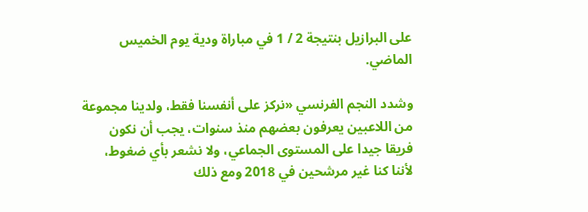على البرازيل بنتيجة 2 / 1 في مباراة ودية يوم الخميس الماضي.

وشدد النجم الفرنسي «نركز على أنفسنا فقط، ولدينا مجموعة من اللاعبين يعرفون بعضهم منذ سنوات، يجب أن نكون فريقا جيدا على المستوى الجماعي، ولا نشعر بأي ضغوط، لأننا كنا غير مرشحين في 2018 ومع ذلك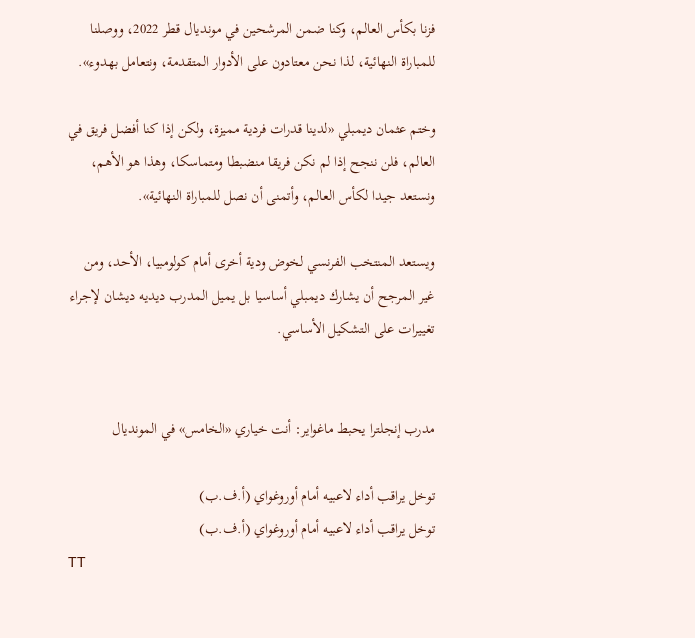فزنا بكأس العالم، وكنا ضمن المرشحين في مونديال قطر 2022، ووصلنا للمباراة النهائية، لذا نحن معتادون على الأدوار المتقدمة، ونتعامل بهدوء».

وختم عثمان ديمبلي «لدينا قدرات فردية مميزة، ولكن إذا كنا أفضل فريق في العالم، فلن ننجح إذا لم نكن فريقا منضبطا ومتماسكا، وهذا هو الأهم، ونستعد جيدا لكأس العالم، وأتمنى أن نصل للمباراة النهائية».

ويستعد المنتخب الفرنسي لخوض ودية أخرى أمام كولومبيا، الأحد، ومن غير المرجح أن يشارك ديمبلي أساسيا بل يميل المدرب ديديه ديشان لإجراء تغييرات على التشكيل الأساسي.


مدرب إنجلترا يحبط ماغواير: أنت خياري «الخامس» في المونديال

توخل يراقب أداء لاعبيه أمام أوروغواي (أ.ف.ب)
توخل يراقب أداء لاعبيه أمام أوروغواي (أ.ف.ب)
TT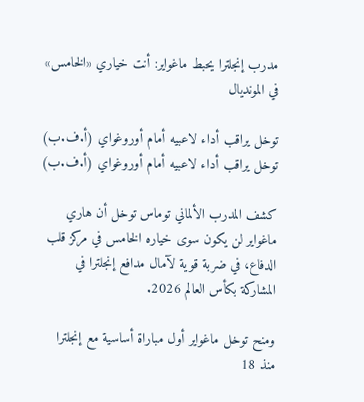مدرب إنجلترا يحبط ماغواير: أنت خياري «الخامس» في المونديال

توخل يراقب أداء لاعبيه أمام أوروغواي (أ.ف.ب)
توخل يراقب أداء لاعبيه أمام أوروغواي (أ.ف.ب)

كشف المدرب الألماني توماس توخل أن هاري ماغواير لن يكون سوى خياره الخامس في مركز قلب الدفاع، في ضربة قوية لآمال مدافع إنجلترا في المشاركة بكأس العالم 2026.

ومنح توخل ماغواير أول مباراة أساسية مع إنجلترا منذ 18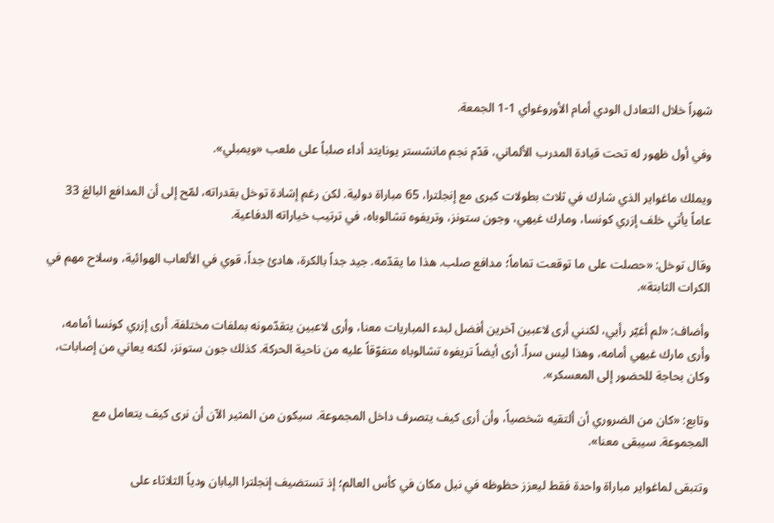شهراً خلال التعادل الودي أمام الأوروغواي 1-1 الجمعة.

وفي أول ظهور له تحت قيادة المدرب الألماني، قدّم نجم مانشستر يونايتد أداء صلباً على ملعب «ويمبلي».

ويملك ماغواير الذي شارك في ثلاث بطولات كبرى مع إنجلترا، 65 مباراة دولية. لكن رغم إشادة توخل بقدراته، لمّح إلى أن المدافع البالغ 33 عاماً يأتي خلف إزري كونسا، ومارك غيهي، وجون ستونز، وتريفوه تشالوباه، في ترتيب خياراته الدفاعية.

وقال توخل: «حصلت على ما توقعت تماماً؛ مدافع صلب. هذا ما يقدّمه. جيد جداً بالكرة، هادئ جداً، قوي في الألعاب الهوائية، وسلاح مهم في الكرات الثابتة».

وأضاف: «لم أغيّر رأيي، لكنني أرى لاعبين آخرين أفضل لبدء المباريات معنا، وأرى لاعبين يتقدّمونه بملفات مختلفة. أرى إزري كونسا أمامه، وأرى مارك غيهي أمامه، وهذا ليس سراً. أرى أيضاً تريفوه تشالوباه متفوّقاً عليه من ناحية الحركة. كذلك جون ستونز، لكنه يعاني من إصابات، وكان بحاجة للحضور إلى المعسكر».

وتابع: «كان من الضروري أن ألتقيه شخصياً، وأن أرى كيف يتصرف داخل المجموعة. سيكون من المثير الآن أن نرى كيف يتعامل مع المجموعة. سيبقى معنا».

وتتبقى لماغواير مباراة واحدة فقط ليعزز حظوظه في نيل مكان في كأس العالم؛ إذ تستضيف إنجلترا اليابان ودياً الثلاثاء على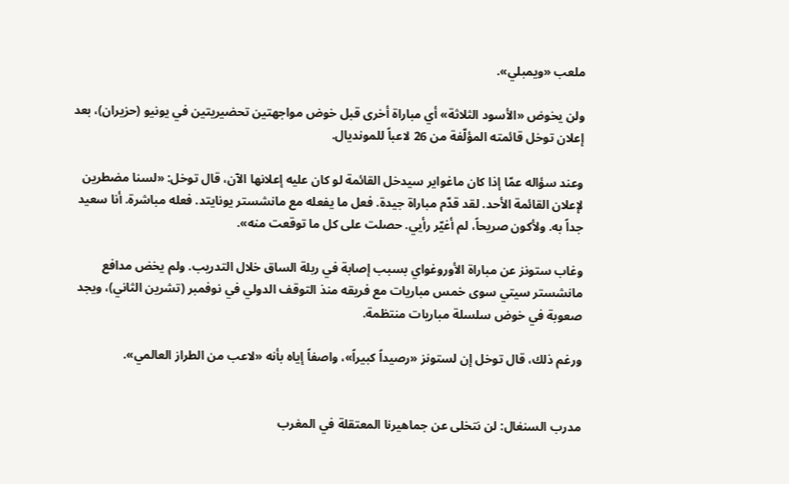ملعب «ويمبلي».

ولن يخوض «الأسود الثلاثة» أي مباراة أخرى قبل خوض مواجهتين تحضيريتين في يونيو (حزيران)، بعد إعلان توخل قائمته المؤلّفة من 26 لاعباً للمونديال.

وعند سؤاله عمّا إذا كان ماغواير سيدخل القائمة لو كان عليه إعلانها الآن، قال توخل: «لسنا مضطرين لإعلان القائمة الأحد. لقد قدّم مباراة جيدة. فعل ما يفعله مع مانشستر يونايتد. فعله مباشرة. أنا سعيد جداً به. ولأكون صريحاً، لم أغيّر رأيي. حصلت على كل ما توقعت منه».

وغاب ستونز عن مباراة الأوروغواي بسبب إصابة في ربلة الساق خلال التدريب. ولم يخض مدافع مانشستر سيتي سوى خمس مباريات مع فريقه منذ التوقف الدولي في نوفمبر (تشرين الثاني)، ويجد صعوبة في خوض سلسلة مباريات منتظمة.

ورغم ذلك، قال توخل إن لستونز «رصيداً كبيراً»، واصفاً إياه بأنه «لاعب من الطراز العالمي».


مدرب السنغال: لن نتخلى عن جماهيرنا المعتقلة في المغرب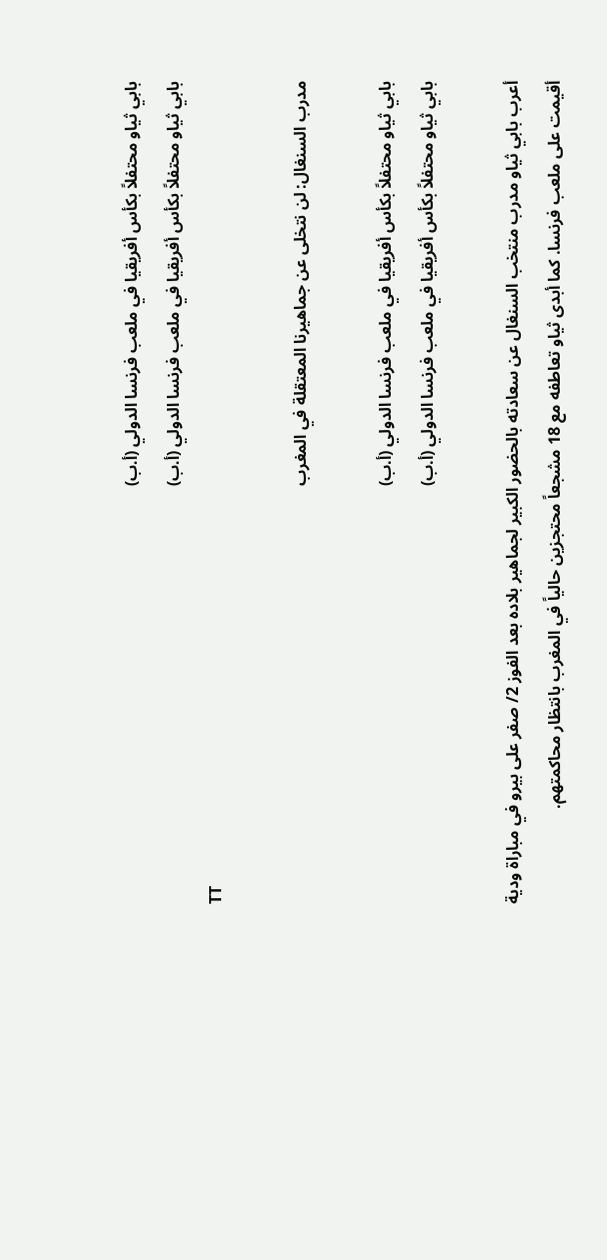بابي ثياو محتفلاً بكأس أفريقيا في ملعب فرنسا الدولي (أ.ب)
بابي ثياو محتفلاً بكأس أفريقيا في ملعب فرنسا الدولي (أ.ب)
TT

مدرب السنغال: لن نتخلى عن جماهيرنا المعتقلة في المغرب

بابي ثياو محتفلاً بكأس أفريقيا في ملعب فرنسا الدولي (أ.ب)
بابي ثياو محتفلاً بكأس أفريقيا في ملعب فرنسا الدولي (أ.ب)

أعرب بابي ثياو مدرب منتخب السنغال عن سعادته بالحضور الكبير لجماهير بلاده بعد الفوز 2/ صفر على بيرو في مباراة ودية أقيمت على ملعب فرنسا. كما أبدى ثياو تعاطفه مع 18 مشجعاً محتجزين حالياً في المغرب بانتظار محاكمتهم.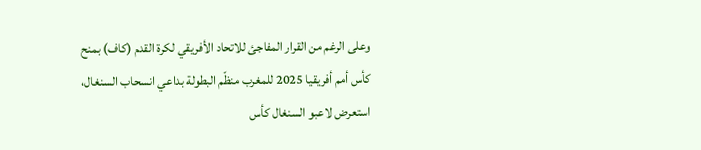وعلى الرغم من القرار المفاجئ للاتحاد الأفريقي لكرة القدم (كاف) بمنح كأس أمم أفريقيا 2025 للمغرب منظّم البطولة بداعي انسحاب السنغال، استعرض لاعبو السنغال كأس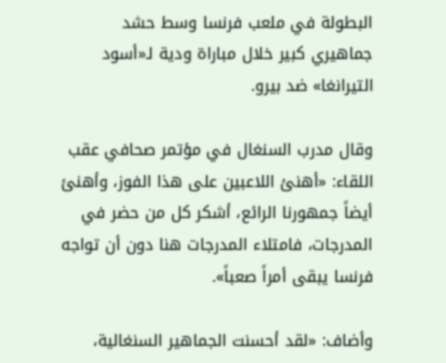البطولة في ملعب فرنسا وسط حشد جماهيري كبير خلال مباراة ودية لـ«أسود التيرانغا» ضد بيرو.

وقال مدرب السنغال في مؤتمر صحافي عقب اللقاء: «أهنئ اللاعبين على هذا الفوز، وأهنئ أيضاً جمهورنا الرائع، أشكر كل من حضر في المدرجات، فامتلاء المدرجات هنا دون أن تواجه فرنسا يبقى أمراً صعباً».

وأضاف: «لقد أحسنت الجماهير السنغالية،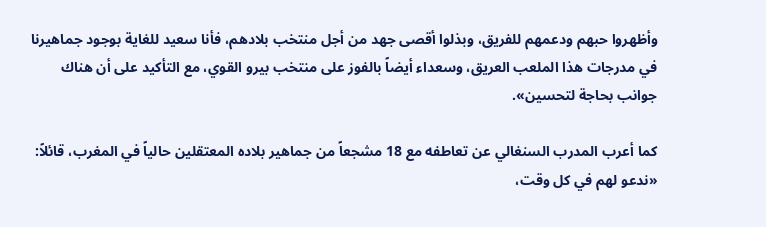وأظهروا حبهم ودعمهم للفريق، وبذلوا أقصى جهد من أجل منتخب بلادهم، فأنا سعيد للغاية بوجود جماهيرنا في مدرجات هذا الملعب العريق، وسعداء أيضاً بالفوز على منتخب بيرو القوي، مع التأكيد على أن هناك جوانب بحاجة لتحسين».

كما أعرب المدرب السنغالي عن تعاطفه مع 18 مشجعاً من جماهير بلاده المعتقلين حالياً في المغرب، قائلاً: «ندعو لهم في كل وقت،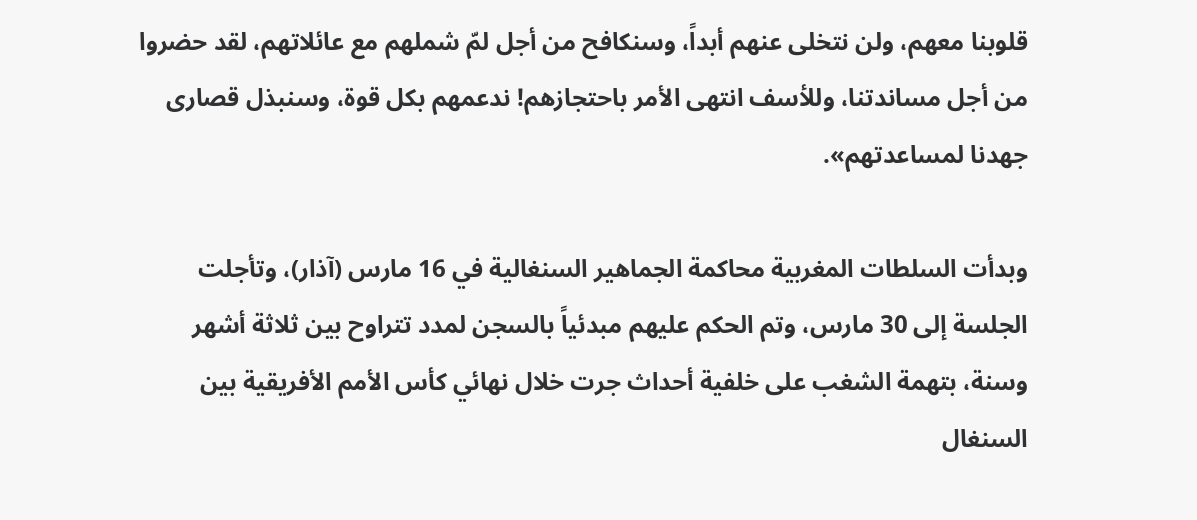قلوبنا معهم، ولن نتخلى عنهم أبداً، وسنكافح من أجل لمّ شملهم مع عائلاتهم، لقد حضروا من أجل مساندتنا، وللأسف انتهى الأمر باحتجازهم! ندعمهم بكل قوة، وسنبذل قصارى جهدنا لمساعدتهم».

وبدأت السلطات المغربية محاكمة الجماهير السنغالية في 16 مارس (آذار)، وتأجلت الجلسة إلى 30 مارس، وتم الحكم عليهم مبدئياً بالسجن لمدد تتراوح بين ثلاثة أشهر وسنة، بتهمة الشغب على خلفية أحداث جرت خلال نهائي كأس الأمم الأفريقية بين السنغال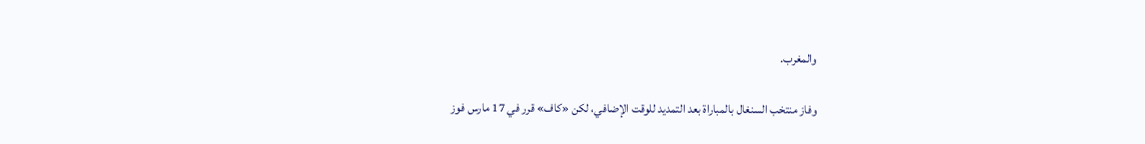والمغرب.

وفاز منتخب السنغال بالمباراة بعد التمديد للوقت الإضافي، لكن «كاف» قرر في 17 مارس فوز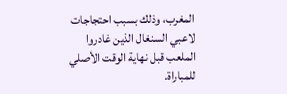المغرب، وذلك بسبب احتجاجات لاعبي السنغال الذين غادروا الملعب قبل نهاية الوقت الأصلي للمباراة.